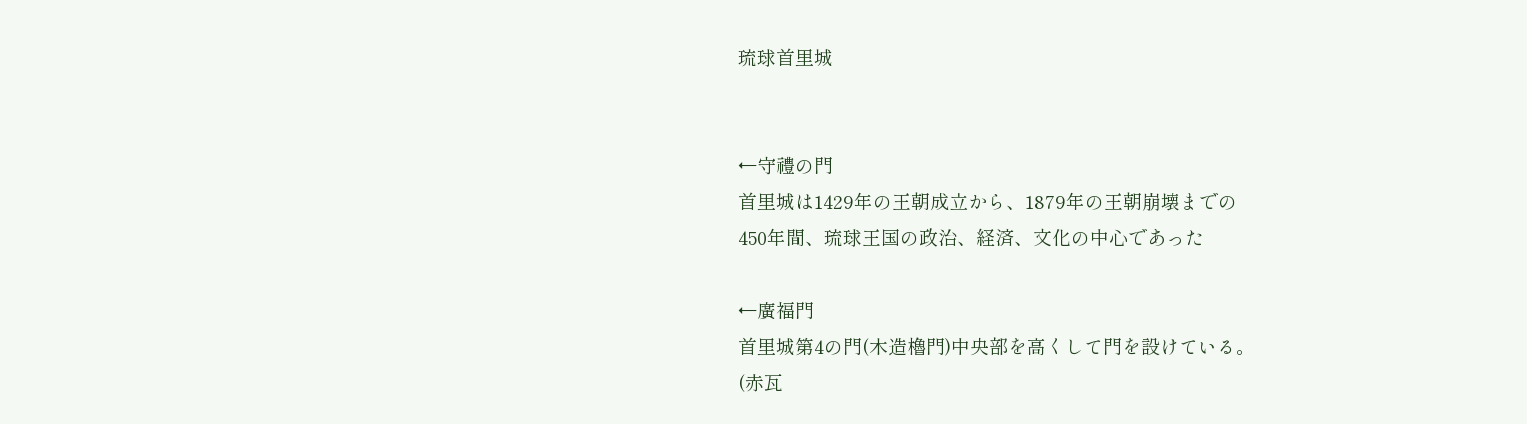琉球首里城


←守禮の門
首里城は1429年の王朝成立から、1879年の王朝崩壊までの
450年間、琉球王国の政治、経済、文化の中心であった

←廣福門
首里城第4の門(木造櫓門)中央部を高くして門を設けている。
(赤瓦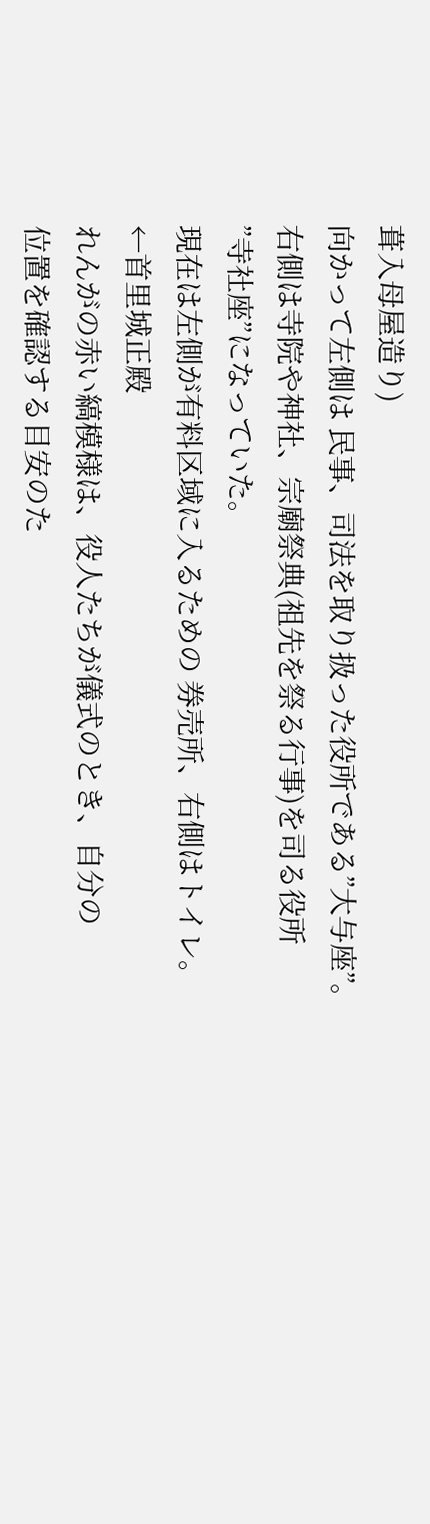葺入母屋造り)
向かって左側は 民事、司法を取り扱った役所である”大与座”。
右側は寺院や神社、宗廟祭典(祖先を祭る行事)を司る役所
”寺社座”になっていた。
現在は左側が有料区域に入るための 券売所、右側はトイレ。
←首里城正殿
れんがの赤い縞模様は、役人たちが儀式のとき、自分の
位置を確認する目安のた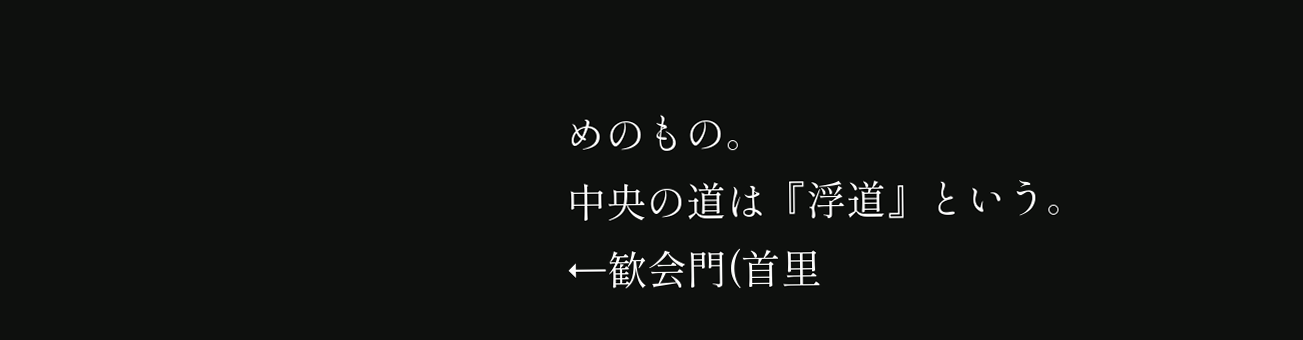めのもの。
中央の道は『浮道』という。
←歓会門(首里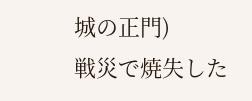城の正門)
戦災で焼失した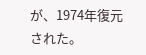が、1974年復元された。